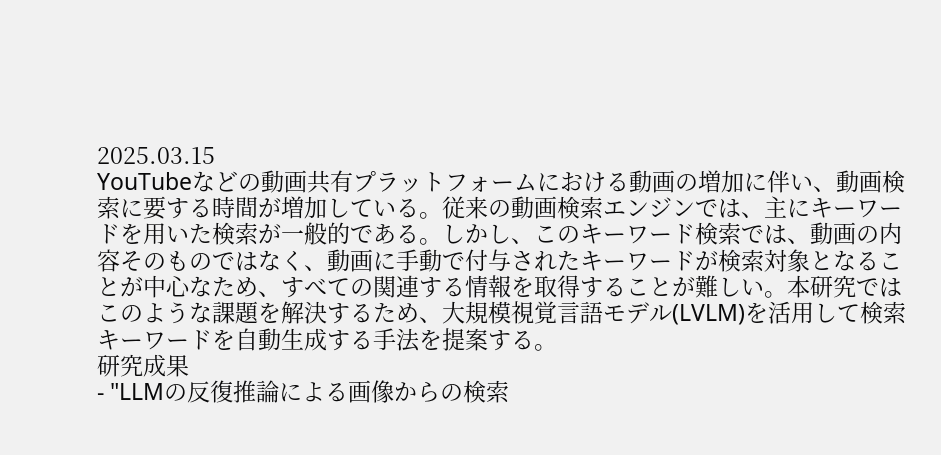2025.03.15
YouTubeなどの動画共有プラットフォームにおける動画の増加に伴い、動画検索に要する時間が増加している。従来の動画検索エンジンでは、主にキーワードを用いた検索が一般的である。しかし、このキーワード検索では、動画の内容そのものではなく、動画に手動で付与されたキーワードが検索対象となることが中心なため、すべての関連する情報を取得することが難しい。本研究ではこのような課題を解決するため、大規模視覚言語モデル(LVLM)を活用して検索キーワードを自動生成する手法を提案する。
研究成果
- "LLMの反復推論による画像からの検索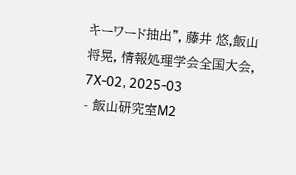キーワード抽出", 藤井 悠,飯山 将晃, 情報処理学会全国大会, 7X-02, 2025-03
- 飯山研究室M2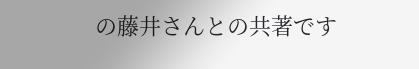の藤井さんとの共著です